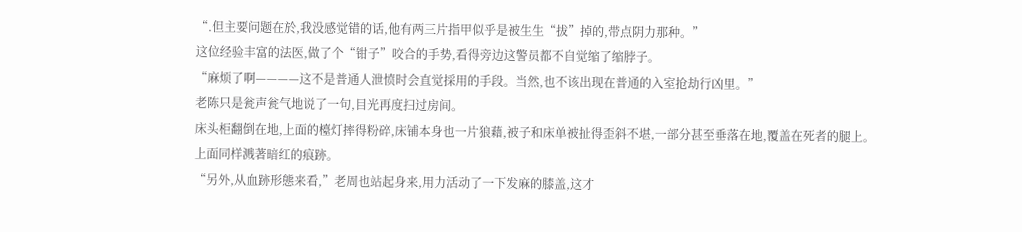“.但主要问题在於,我没感觉错的话,他有两三片指甲似乎是被生生“拔”掉的,带点阴力那种。”
这位经验丰富的法医,做了个“钳子”咬合的手势,看得旁边这警员都不自觉缩了缩脖子。
“麻烦了啊————这不是普通人泄愤时会直觉採用的手段。当然,也不该出现在普通的入室抢劫行凶里。”
老陈只是瓮声瓮气地说了一句,目光再度扫过房间。
床头柜翻倒在地,上面的檯灯摔得粉碎,床铺本身也一片狼藉,被子和床单被扯得歪斜不堪,一部分甚至垂落在地,覆盖在死者的腿上。
上面同样溅著暗红的痕跡。
“另外,从血跡形態来看,”老周也站起身来,用力活动了一下发麻的膝盖,这才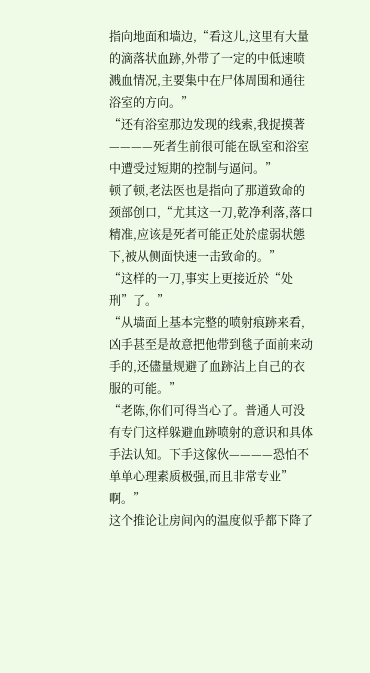指向地面和墙边,“看这儿,这里有大量的滴落状血跡,外带了一定的中低速喷溅血情况,主要集中在尸体周围和通往浴室的方向。”
“还有浴室那边发现的线索,我捉摸著————死者生前很可能在臥室和浴室中遭受过短期的控制与逼问。”
顿了顿,老法医也是指向了那道致命的颈部创口,“尤其这一刀,乾净利落,落口精准,应该是死者可能正处於虚弱状態下,被从侧面快速一击致命的。”
“这样的一刀,事实上更接近於“处刑”了。”
“从墙面上基本完整的喷射痕跡来看,凶手甚至是故意把他带到毯子面前来动手的,还儘量规避了血跡沾上自己的衣服的可能。”
“老陈,你们可得当心了。普通人可没有专门这样躲避血跡喷射的意识和具体手法认知。下手这傢伙————恐怕不单单心理素质极强,而且非常专业”啊。”
这个推论让房间內的温度似乎都下降了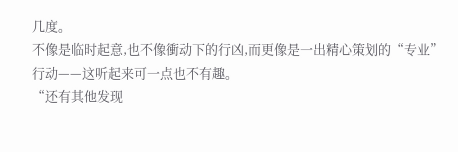几度。
不像是临时起意,也不像衝动下的行凶,而更像是一出精心策划的“专业”
行动——这听起来可一点也不有趣。
“还有其他发现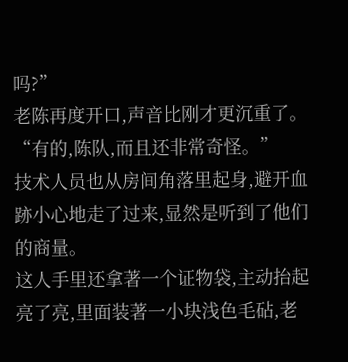吗?”
老陈再度开口,声音比刚才更沉重了。
“有的,陈队,而且还非常奇怪。”
技术人员也从房间角落里起身,避开血跡小心地走了过来,显然是听到了他们的商量。
这人手里还拿著一个证物袋,主动抬起亮了亮,里面装著一小块浅色毛砧,老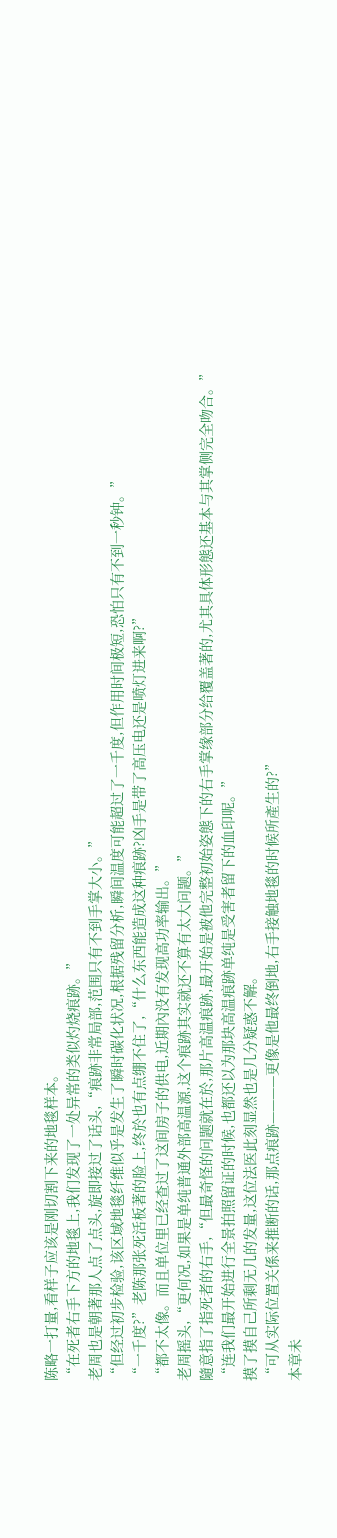陈略一打量,看样子应该是刚切割下来的地毯样本。
“在死者右手下方的地毯上,我们发现了一处异常的类似灼烧痕跡。”
老周也是朝著那人点了点头,旋即接过了话头,“痕跡非常局部,范围只有不到手掌大小。”
“但经过初步检验,该区域地毯纤维似乎是发生了瞬时碳化状况,根据残留分析,瞬间温度可能超过了一千度,但作用时间极短,恐怕只有不到一秒钟。”
“一千度?”老陈那张死活板著的脸上,终於也有点绷不住了,“什么东西能造成这种痕跡?凶手是带了高压电还是喷灯进来啊?”
“都不太像。而且单位里已经查过了这间房子的供电,近期內没有发现高功率输出。”
老周摇头,“更何况,如果是单纯普通外部高温源,这个痕跡其实就还不算有太大问题。”
隨意指了指死者的右手,“但最奇怪的问题就在於,那片高温痕跡,最开始是被他完整初始姿態下的右手掌缘部分给覆盖著的,尤其具体形態还基本与其掌侧完全吻合。”
“连我们最开始进行全景拍照留证的时候,也都还以为那块高温痕跡单纯是受害者留下的血印呢。”
摸了摸自己所剩无几的发量,这位法医此刻显然也是几分疑惑不解。
“可从实际位置关係来推断的话,那点痕跡————更像是他最终倒地,右手接触地毯的时候所產生的?”
本章未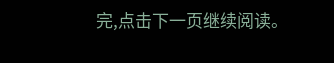完,点击下一页继续阅读。